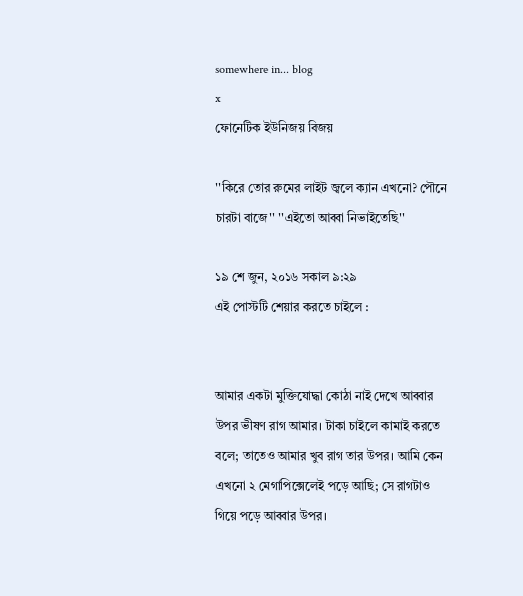somewhere in... blog
x
ফোনেটিক ইউনিজয় বিজয়

''কিরে তোর রুমের লাইট জ্বলে ক্যান এখনো? পৌনে চারটা বাজে'' ''এইতো আব্বা নিভাইতেছি''

১৯ শে জুন, ২০১৬ সকাল ৯:২৯
এই পোস্টটি শেয়ার করতে চাইলে :


আমার একটা মুক্তিযোদ্ধা কোঠা নাই দেখে আব্বার উপর ভীষণ রাগ আমার। টাকা চাইলে কামাই করতে বলে; তাতেও আমার খুব রাগ তার উপর। আমি কেন এখনো ২ মেগাপিক্সেলেই পড়ে আছি; সে রাগটাও গিয়ে পড়ে আব্বার উপর।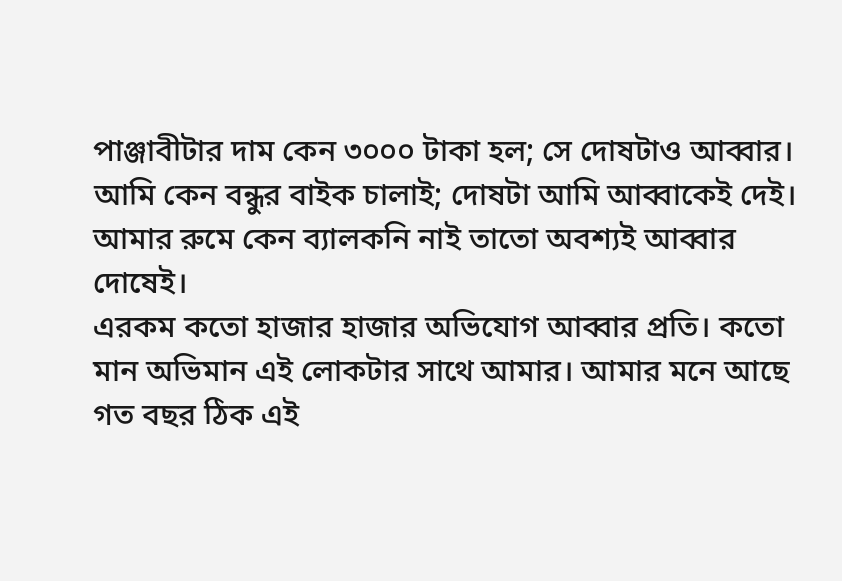পাঞ্জাবীটার দাম কেন ৩০০০ টাকা হল; সে দোষটাও আব্বার। আমি কেন বন্ধুর বাইক চালাই; দোষটা আমি আব্বাকেই দেই। আমার রুমে কেন ব্যালকনি নাই তাতো অবশ্যই আব্বার দোষেই।
এরকম কতো হাজার হাজার অভিযোগ আব্বার প্রতি। কতো মান অভিমান এই লোকটার সাথে আমার। আমার মনে আছে গত বছর ঠিক এই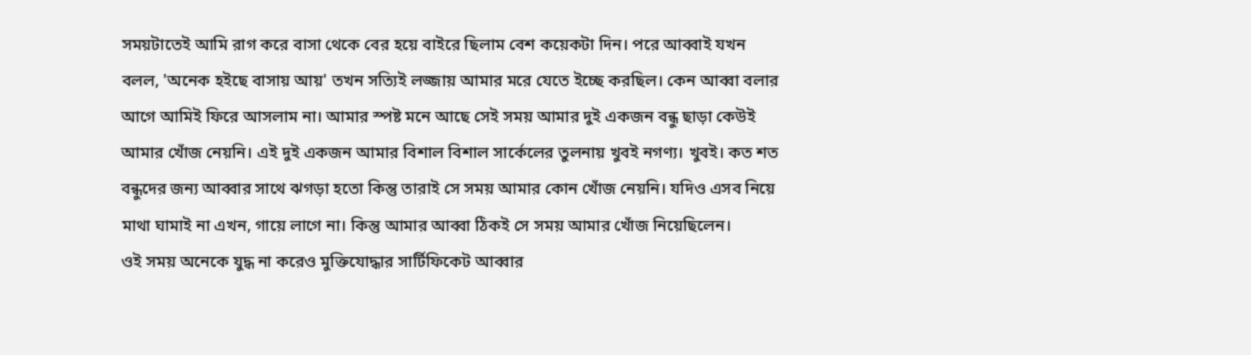সময়টাতেই আমি রাগ করে বাসা থেকে বের হয়ে বাইরে ছিলাম বেশ কয়েকটা দিন। পরে আব্বাই যখন বলল, 'অনেক হইছে বাসায় আয়' তখন সত্যিই লজ্জায় আমার মরে যেতে ইচ্ছে করছিল। কেন আব্বা বলার আগে আমিই ফিরে আসলাম না। আমার স্পষ্ট মনে আছে সেই সময় আমার দুই একজন বন্ধু ছাড়া কেউই আমার খোঁজ নেয়নি। এই দুই একজন আমার বিশাল বিশাল সার্কেলের তুলনায় খুবই নগণ্য। খুবই। কত শত বন্ধুদের জন্য আব্বার সাথে ঝগড়া হতো কিন্তু তারাই সে সময় আমার কোন খোঁজ নেয়নি। যদিও এসব নিয়ে মাথা ঘামাই না এখন, গায়ে লাগে না। কিন্তু আমার আব্বা ঠিকই সে সময় আমার খোঁজ নিয়েছিলেন।
ওই সময় অনেকে যুদ্ধ না করেও মুক্তিযোদ্ধার সার্টিফিকেট আব্বার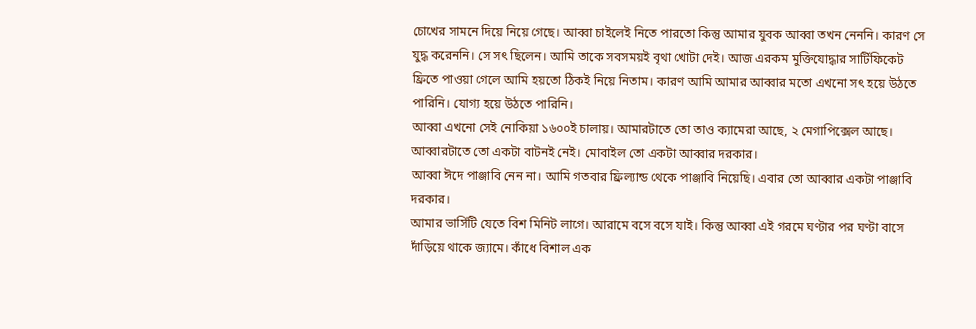চোখের সামনে দিয়ে নিয়ে গেছে। আব্বা চাইলেই নিতে পারতো কিন্তু আমার যুবক আব্বা তখন নেননি। কারণ সে যুদ্ধ করেননি। সে সৎ ছিলেন। আমি তাকে সবসময়ই বৃথা খোটা দেই। আজ এরকম মুক্তিযোদ্ধার সার্টিফিকেট ফ্রিতে পাওয়া গেলে আমি হয়তো ঠিকই নিয়ে নিতাম। কারণ আমি আমার আব্বার মতো এখনো সৎ হয়ে উঠতে পারিনি। যোগ্য হয়ে উঠতে পারিনি।
আব্বা এখনো সেই নোকিয়া ১৬০০ই চালায়। আমারটাতে তো তাও ক্যামেরা আছে, ২ মেগাপিক্সেল আছে। আব্বারটাতে তো একটা বাটনই নেই। মোবাইল তো একটা আব্বার দরকার।
আব্বা ঈদে পাঞ্জাবি নেন না। আমি গতবার ফ্রিল্যান্ড থেকে পাঞ্জাবি নিয়েছি। এবার তো আব্বার একটা পাঞ্জাবি দরকার।
আমার ভার্সিটি যেতে বিশ মিনিট লাগে। আরামে বসে বসে যাই। কিন্তু আব্বা এই গরমে ঘণ্টার পর ঘণ্টা বাসে দাঁড়িয়ে থাকে জ্যামে। কাঁধে বিশাল এক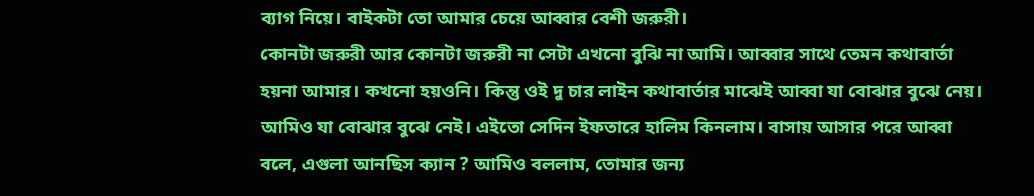ব্যাগ নিয়ে। বাইকটা তো আমার চেয়ে আব্বার বেশী জরুরী।
কোনটা জরুরী আর কোনটা জরুরী না সেটা এখনো বুঝি না আমি। আব্বার সাথে তেমন কথাবার্তা হয়না আমার। কখনো হয়ওনি। কিন্তু ওই দু চার লাইন কথাবার্তার মাঝেই আব্বা যা বোঝার বুঝে নেয়। আমিও যা বোঝার বুঝে নেই। এইতো সেদিন ইফতারে হালিম কিনলাম। বাসায় আসার পরে আব্বা বলে, এগুলা আনছিস ক্যান ? আমিও বললাম, তোমার জন্য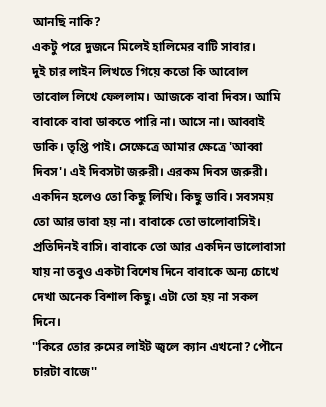আনছি নাকি?
একটু পরে দুজনে মিলেই হালিমের বাটি সাবার।
দুই চার লাইন লিখতে গিয়ে কতো কি আবোল তাবোল লিখে ফেললাম। আজকে বাবা দিবস। আমি বাবাকে বাবা ডাকতে পারি না। আসে না। আব্বাই ডাকি। তৃপ্তি পাই। সেক্ষেত্রে আমার ক্ষেত্রে 'আব্বা দিবস'। এই দিবসটা জরুরী। এরকম দিবস জরুরী। একদিন হলেও তো কিছু লিখি। কিছু ভাবি। সবসময় তো আর ভাবা হয় না। বাবাকে তো ভালোবাসিই। প্রতিদিনই বাসি। বাবাকে তো আর একদিন ভালোবাসা যায় না তবুও একটা বিশেষ দিনে বাবাকে অন্য চোখে দেখা অনেক বিশাল কিছু। এটা তো হয় না সকল দিনে।
''কিরে তোর রুমের লাইট জ্বলে ক্যান এখনো? পৌনে চারটা বাজে''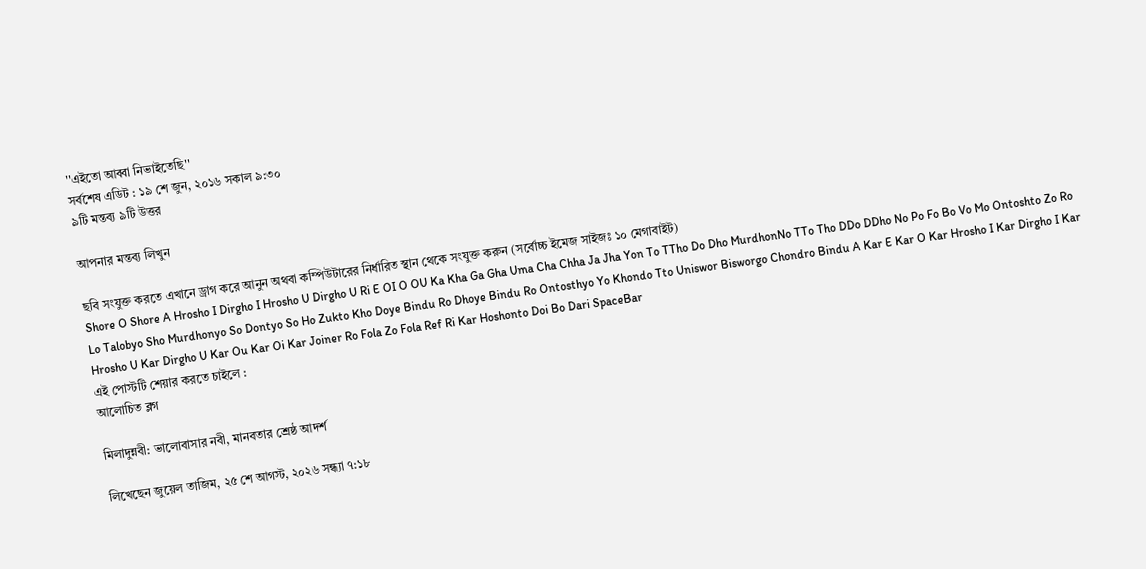''এইতো আব্বা নিভাইতেছি''
সর্বশেষ এডিট : ১৯ শে জুন, ২০১৬ সকাল ৯:৩০
৯টি মন্তব্য ৯টি উত্তর

আপনার মন্তব্য লিখুন

ছবি সংযুক্ত করতে এখানে ড্রাগ করে আনুন অথবা কম্পিউটারের নির্ধারিত স্থান থেকে সংযুক্ত করুন (সর্বোচ্চ ইমেজ সাইজঃ ১০ মেগাবাইট)
Shore O Shore A Hrosho I Dirgho I Hrosho U Dirgho U Ri E OI O OU Ka Kha Ga Gha Uma Cha Chha Ja Jha Yon To TTho Do Dho MurdhonNo TTo Tho DDo DDho No Po Fo Bo Vo Mo Ontoshto Zo Ro Lo Talobyo Sho Murdhonyo So Dontyo So Ho Zukto Kho Doye Bindu Ro Dhoye Bindu Ro Ontosthyo Yo Khondo Tto Uniswor Bisworgo Chondro Bindu A Kar E Kar O Kar Hrosho I Kar Dirgho I Kar Hrosho U Kar Dirgho U Kar Ou Kar Oi Kar Joiner Ro Fola Zo Fola Ref Ri Kar Hoshonto Doi Bo Dari SpaceBar
এই পোস্টটি শেয়ার করতে চাইলে :
আলোচিত ব্লগ

মিলাদুন্নবী: ভালোবাসার নবী, মানবতার শ্রেষ্ঠ আদর্শ

লিখেছেন জুয়েল তাজিম, ২৫ শে আগস্ট, ২০২৬ সন্ধ্যা ৭:১৮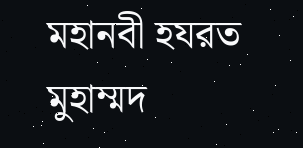মহানবী হযরত মুহাম্মদ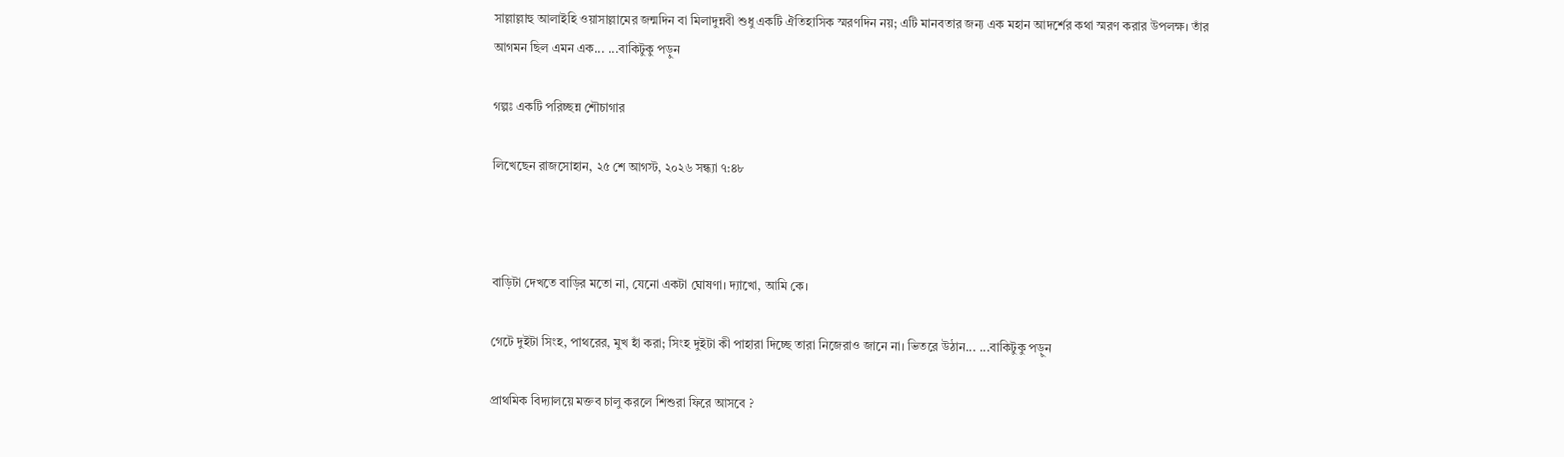সাল্লাল্লাহু আলাইহি ওয়াসাল্লামের জন্মদিন বা মিলাদুন্নবী শুধু একটি ঐতিহাসিক স্মরণদিন নয়; এটি মানবতার জন্য এক মহান আদর্শের কথা স্মরণ করার উপলক্ষ। তাঁর আগমন ছিল এমন এক... ...বাকিটুকু পড়ুন

গল্পঃ একটি পরিচ্ছন্ন শৌচাগার

লিখেছেন রাজসোহান, ২৫ শে আগস্ট, ২০২৬ সন্ধ্যা ৭:৪৮



বাড়িটা দেখতে বাড়ির মতো না, যেনো একটা ঘোষণা। দ্যাখো, আমি কে।

গেটে দুইটা সিংহ, পাথরের, মুখ হাঁ করা; সিংহ দুইটা কী পাহারা দিচ্ছে তারা নিজেরাও জানে না। ভিতরে উঠান... ...বাকিটুকু পড়ুন

প্রাথমিক বিদ্যালয়ে মক্তব চালু করলে শিশুরা ফিরে আসবে ?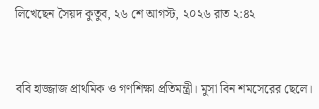লিখেছেন সৈয়দ কুতুব, ২৬ শে আগস্ট, ২০২৬ রাত ২:৪২


ববি হাজ্জাজ প্রাথমিক ও গণশিক্ষা প্রতিমন্ত্রী। মুসা বিন শমসেরের ছেলে।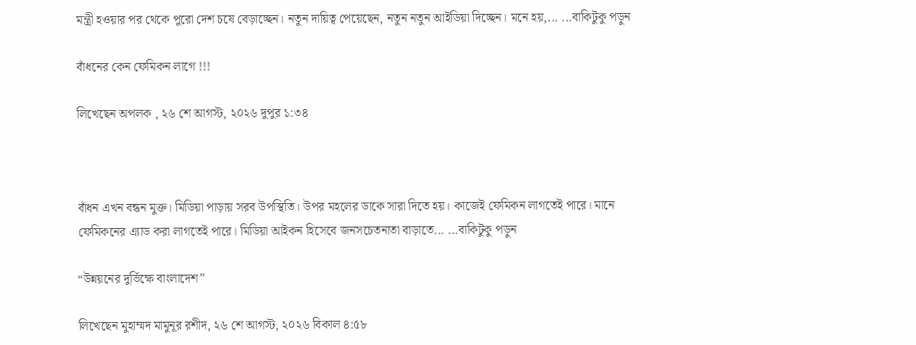মন্ত্রী হওয়ার পর থেকে পুরো দেশ চষে বেড়াচ্ছেন। নতুন দায়িত্ব পেয়েছেন, নতুন নতুন আইডিয়া দিচ্ছেন। মনে হয়,... ...বাকিটুকু পড়ুন

বাঁধনের কেন ফেমিকন লাগে !!!

লিখেছেন অপলক , ২৬ শে আগস্ট, ২০২৬ দুপুর ১:৩৪



বাঁধন এখন বন্ধন মুক্ত। মিডিয়া পাড়ায় সরব উপস্থিতি। উপর মহলের ডাকে সারা দিতে হয়। কাজেই ফেমিকন লাগতেই পারে। মানে ফেমিকনের এ্যাড করা লাগতেই পারে। মিডিয়া আইকন হিসেবে জনসচেতনাতা বাড়াতে... ...বাকিটুকু পড়ুন

“উন্নয়নের দুর্ভিক্ষে বাংলাদেশ”

লিখেছেন মুহাম্মদ মামুনূর রশীদ, ২৬ শে আগস্ট, ২০২৬ বিকাল ৪:৫৮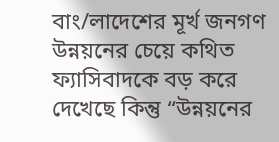বাং/লাদেশের মূর্খ জনগণ উন্নয়নের চেয়ে কথিত ফ্যাসিবাদকে বড় করে দেখেছে কিন্তু “উন্নয়নের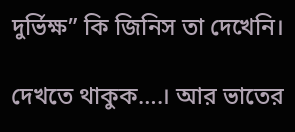দুর্ভিক্ষ” কি জিনিস তা দেখেনি।

দেখতে থাকুক….। আর ভাতের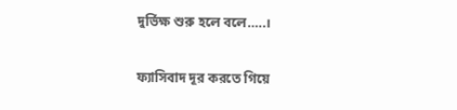দুর্ভিক্ষ শুরু হলে বলে…..।

ফ্যাসিবাদ দূর করতে গিয়ে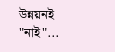উন্নয়নই "নাই"...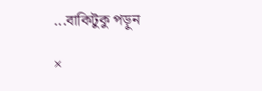...বাকিটুকু পড়ুন

×